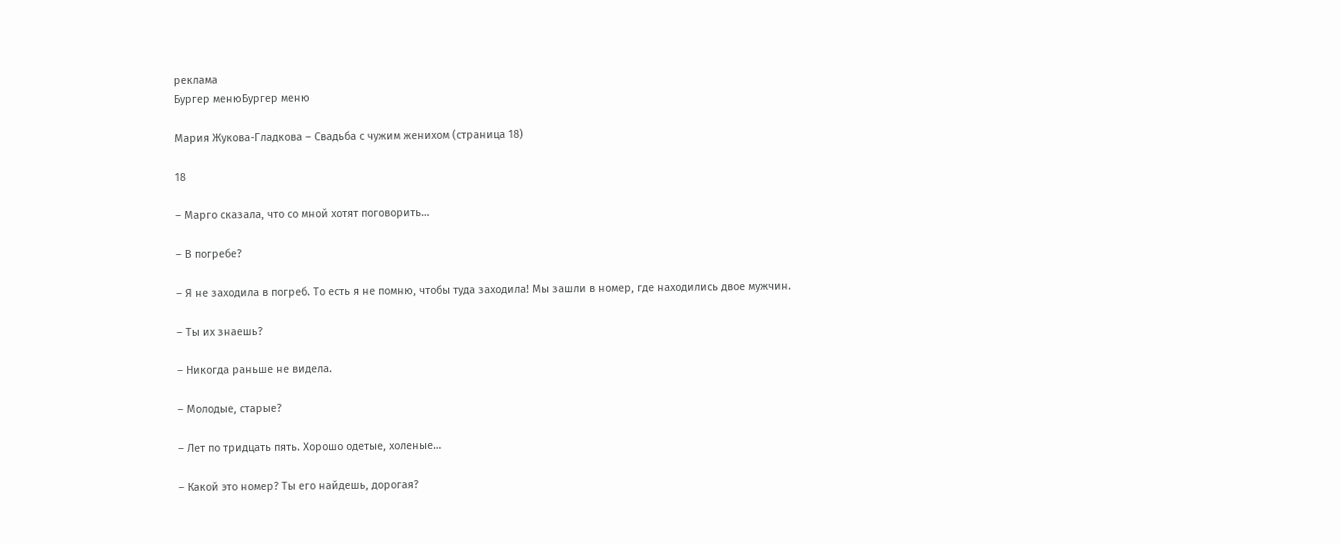реклама
Бургер менюБургер меню

Мария Жукова-Гладкова – Свадьба с чужим женихом (страница 18)

18

– Марго сказала, что со мной хотят поговорить…

– В погребе?

– Я не заходила в погреб. То есть я не помню, чтобы туда заходила! Мы зашли в номер, где находились двое мужчин.

– Ты их знаешь?

– Никогда раньше не видела.

– Молодые, старые?

– Лет по тридцать пять. Хорошо одетые, холеные…

– Какой это номер? Ты его найдешь, дорогая?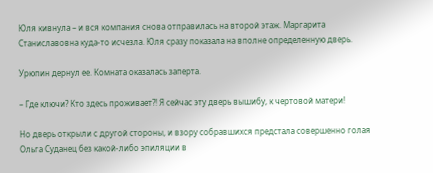Юля кивнула – и вся компания снова отправилась на второй этаж. Маргарита Станиславовна куда-то исчезла. Юля сразу показала на вполне определенную дверь.

Урюпин дернул ее. Комната оказалась заперта.

– Где ключи? Кто здесь проживает?! Я сейчас эту дверь вышибу, к чертовой матери!

Но дверь открыли с другой стороны, и взору собравшихся предстала совершенно голая Ольга Суданец без какой-либо эпиляции в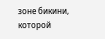зоне бикини, которой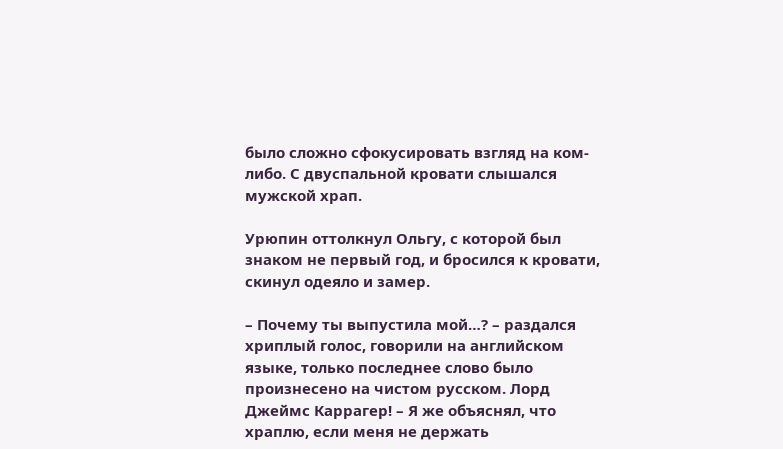было сложно сфокусировать взгляд на ком-либо. С двуспальной кровати слышался мужской храп.

Урюпин оттолкнул Ольгу, с которой был знаком не первый год, и бросился к кровати, скинул одеяло и замер.

– Почему ты выпустила мой…? – раздался хриплый голос, говорили на английском языке, только последнее слово было произнесено на чистом русском. Лорд Джеймс Каррагер! – Я же объяснял, что храплю, если меня не держать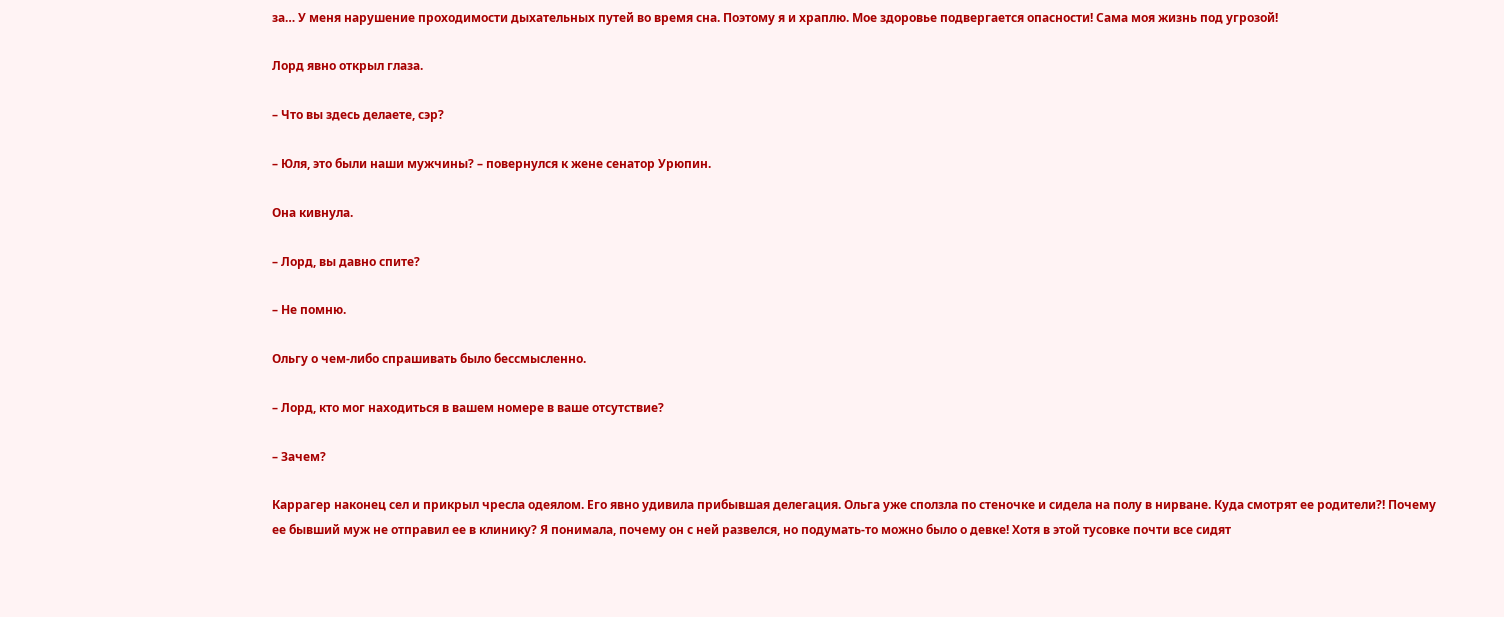за… У меня нарушение проходимости дыхательных путей во время сна. Поэтому я и храплю. Мое здоровье подвергается опасности! Сама моя жизнь под угрозой!

Лорд явно открыл глаза.

– Что вы здесь делаете, сэр?

– Юля, это были наши мужчины? – повернулся к жене сенатор Урюпин.

Она кивнула.

– Лорд, вы давно спите?

– Не помню.

Ольгу о чем-либо спрашивать было бессмысленно.

– Лорд, кто мог находиться в вашем номере в ваше отсутствие?

– Зачем?

Каррагер наконец сел и прикрыл чресла одеялом. Его явно удивила прибывшая делегация. Ольга уже сползла по стеночке и сидела на полу в нирване. Куда смотрят ее родители?! Почему ее бывший муж не отправил ее в клинику? Я понимала, почему он с ней развелся, но подумать-то можно было о девке! Хотя в этой тусовке почти все сидят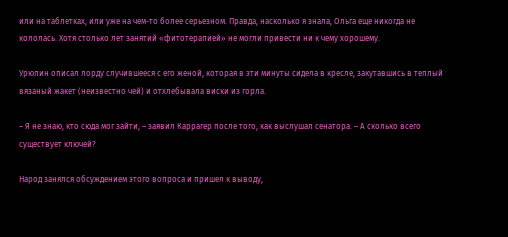или на таблетках, или уже на чем-то более серьезном. Правда, насколько я знала, Ольга еще никогда не кололась. Хотя столько лет занятий «фитотерапией» не могли привести ни к чему хорошему.

Урюпин описал лорду случившееся с его женой, которая в эти минуты сидела в кресле, закутавшись в теплый вязаный жакет (неизвестно чей) и отхлебывала виски из горла.

– Я не знаю, кто сюда мог зайти, – заявил Каррагер после того, как выслушал сенатора. – А сколько всего существует ключей?

Народ занялся обсуждением этого вопроса и пришел к выводу,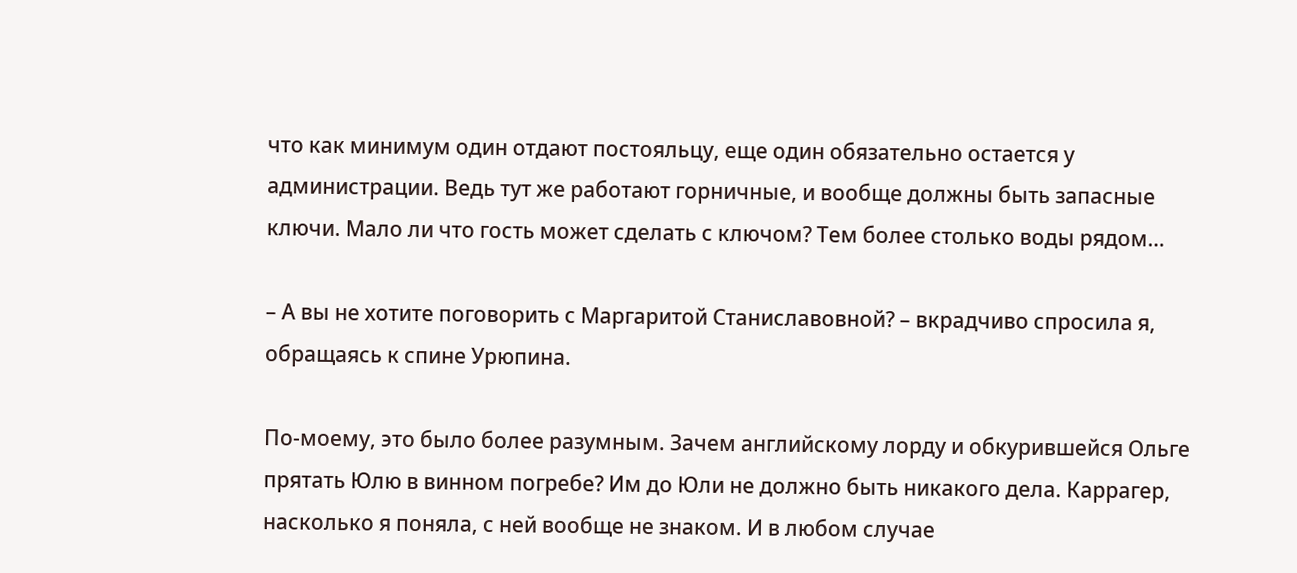что как минимум один отдают постояльцу, еще один обязательно остается у администрации. Ведь тут же работают горничные, и вообще должны быть запасные ключи. Мало ли что гость может сделать с ключом? Тем более столько воды рядом…

– А вы не хотите поговорить с Маргаритой Станиславовной? – вкрадчиво спросила я, обращаясь к спине Урюпина.

По-моему, это было более разумным. Зачем английскому лорду и обкурившейся Ольге прятать Юлю в винном погребе? Им до Юли не должно быть никакого дела. Каррагер, насколько я поняла, с ней вообще не знаком. И в любом случае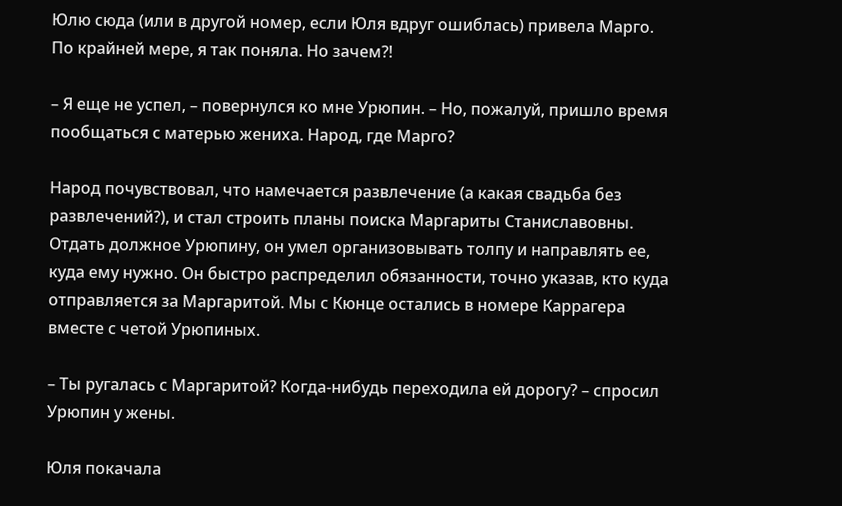Юлю сюда (или в другой номер, если Юля вдруг ошиблась) привела Марго. По крайней мере, я так поняла. Но зачем?!

– Я еще не успел, – повернулся ко мне Урюпин. – Но, пожалуй, пришло время пообщаться с матерью жениха. Народ, где Марго?

Народ почувствовал, что намечается развлечение (а какая свадьба без развлечений?), и стал строить планы поиска Маргариты Станиславовны. Отдать должное Урюпину, он умел организовывать толпу и направлять ее, куда ему нужно. Он быстро распределил обязанности, точно указав, кто куда отправляется за Маргаритой. Мы с Кюнце остались в номере Каррагера вместе с четой Урюпиных.

– Ты ругалась с Маргаритой? Когда-нибудь переходила ей дорогу? – спросил Урюпин у жены.

Юля покачала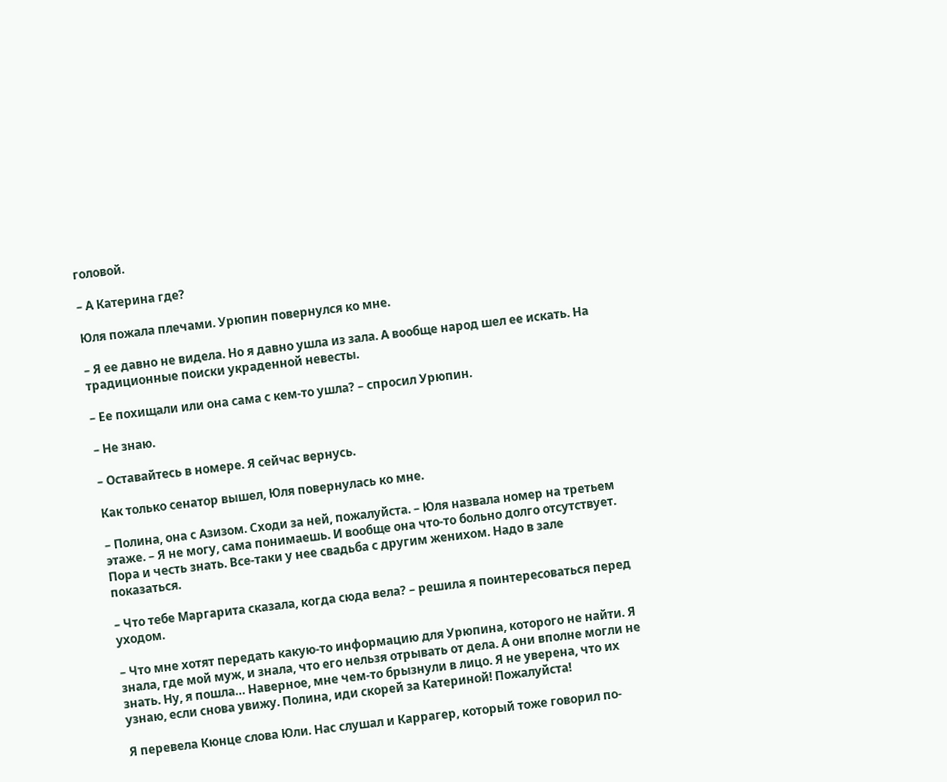головой.

– А Катерина где?

Юля пожала плечами. Урюпин повернулся ко мне.

– Я ее давно не видела. Но я давно ушла из зала. А вообще народ шел ее искать. На традиционные поиски украденной невесты.

– Ее похищали или она сама с кем-то ушла? – спросил Урюпин.

– Не знаю.

– Оставайтесь в номере. Я сейчас вернусь.

Как только сенатор вышел, Юля повернулась ко мне.

– Полина, она с Азизом. Сходи за ней, пожалуйста. – Юля назвала номер на третьем этаже. – Я не могу, сама понимаешь. И вообще она что-то больно долго отсутствует. Пора и честь знать. Все-таки у нее свадьба с другим женихом. Надо в зале показаться.

– Что тебе Маргарита сказала, когда сюда вела? – решила я поинтересоваться перед уходом.

– Что мне хотят передать какую-то информацию для Урюпина, которого не найти. Я знала, где мой муж, и знала, что его нельзя отрывать от дела. А они вполне могли не знать. Ну, я пошла… Наверное, мне чем-то брызнули в лицо. Я не уверена, что их узнаю, если снова увижу. Полина, иди скорей за Катериной! Пожалуйста!

Я перевела Кюнце слова Юли. Нас слушал и Каррагер, который тоже говорил по-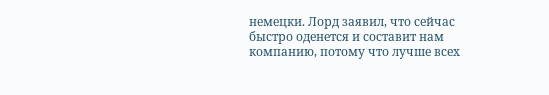немецки. Лорд заявил, что сейчас быстро оденется и составит нам компанию, потому что лучше всех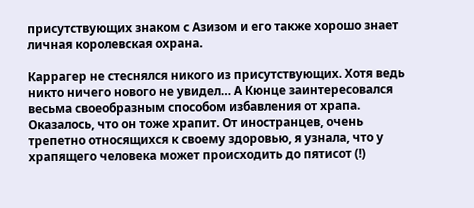присутствующих знаком с Азизом и его также хорошо знает личная королевская охрана.

Каррагер не стеснялся никого из присутствующих. Хотя ведь никто ничего нового не увидел… А Кюнце заинтересовался весьма своеобразным способом избавления от храпа. Оказалось, что он тоже храпит. От иностранцев, очень трепетно относящихся к своему здоровью, я узнала, что у храпящего человека может происходить до пятисот (!)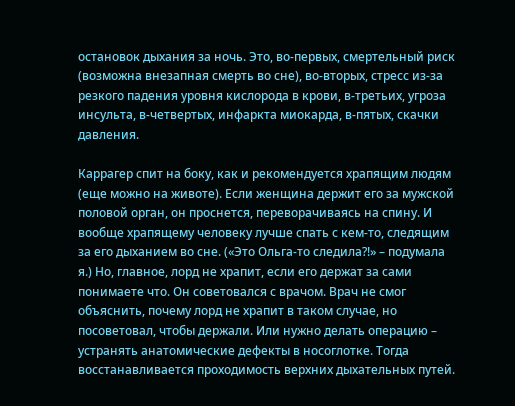остановок дыхания за ночь. Это, во-первых, смертельный риск (возможна внезапная смерть во сне), во-вторых, стресс из-за резкого падения уровня кислорода в крови, в-третьих, угроза инсульта, в-четвертых, инфаркта миокарда, в-пятых, скачки давления.

Каррагер спит на боку, как и рекомендуется храпящим людям (еще можно на животе). Если женщина держит его за мужской половой орган, он проснется, переворачиваясь на спину. И вообще храпящему человеку лучше спать с кем-то, следящим за его дыханием во сне. («Это Ольга-то следила?!» – подумала я.) Но, главное, лорд не храпит, если его держат за сами понимаете что. Он советовался с врачом. Врач не смог объяснить, почему лорд не храпит в таком случае, но посоветовал, чтобы держали. Или нужно делать операцию – устранять анатомические дефекты в носоглотке. Тогда восстанавливается проходимость верхних дыхательных путей.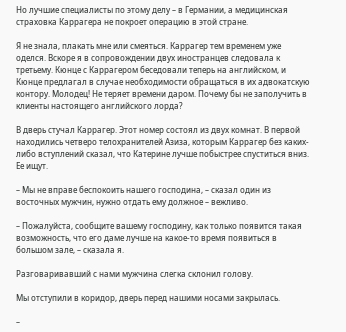Но лучшие специалисты по этому делу – в Германии, а медицинская страховка Каррагера не покроет операцию в этой стране.

Я не знала, плакать мне или смеяться. Каррагер тем временем уже оделся. Вскоре я в сопровождении двух иностранцев следовала к третьему. Кюнце с Каррагером беседовали теперь на английском, и Кюнце предлагал в случае необходимости обращаться в их адвокатскую контору. Молодец! Не теряет времени даром. Почему бы не заполучить в клиенты настоящего английского лорда?

В дверь стучал Каррагер. Этот номер состоял из двух комнат. В первой находились четверо телохранителей Азиза, которым Каррагер без каких-либо вступлений сказал, что Катерине лучше побыстрее спуститься вниз. Ее ищут.

– Мы не вправе беспокоить нашего господина, – сказал один из восточных мужчин, нужно отдать ему должное – вежливо.

– Пожалуйста, сообщите вашему господину, как только появится такая возможность, что его даме лучше на какое-то время появиться в большом зале, – сказала я.

Разговаривавший с нами мужчина слегка склонил голову.

Мы отступили в коридор, дверь перед нашими носами закрылась.

–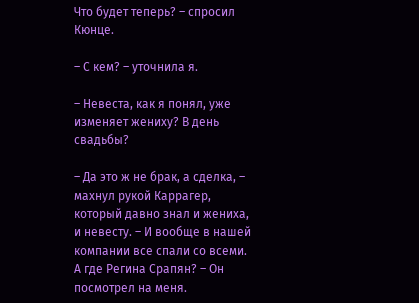Что будет теперь? – спросил Кюнце.

– С кем? – уточнила я.

– Невеста, как я понял, уже изменяет жениху? В день свадьбы?

– Да это ж не брак, а сделка, – махнул рукой Каррагер, который давно знал и жениха, и невесту. – И вообще в нашей компании все спали со всеми. А где Регина Срапян? – Он посмотрел на меня.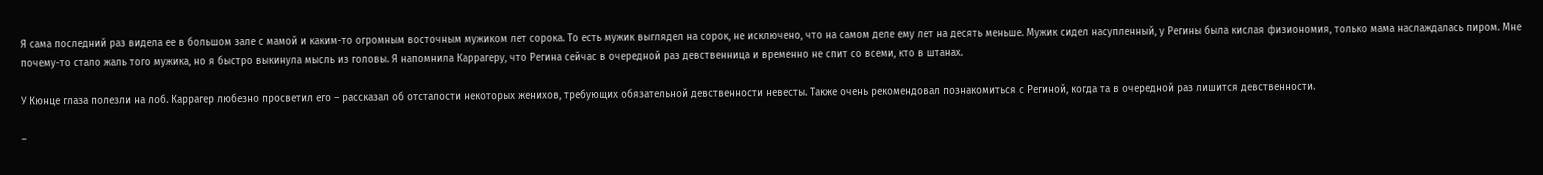Я сама последний раз видела ее в большом зале с мамой и каким-то огромным восточным мужиком лет сорока. То есть мужик выглядел на сорок, не исключено, что на самом деле ему лет на десять меньше. Мужик сидел насупленный, у Регины была кислая физиономия, только мама наслаждалась пиром. Мне почему-то стало жаль того мужика, но я быстро выкинула мысль из головы. Я напомнила Каррагеру, что Регина сейчас в очередной раз девственница и временно не спит со всеми, кто в штанах.

У Кюнце глаза полезли на лоб. Каррагер любезно просветил его – рассказал об отсталости некоторых женихов, требующих обязательной девственности невесты. Также очень рекомендовал познакомиться с Региной, когда та в очередной раз лишится девственности.

–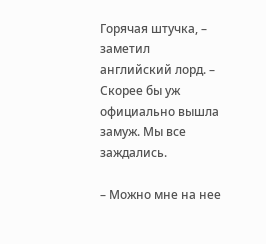Горячая штучка, – заметил английский лорд. – Скорее бы уж официально вышла замуж. Мы все заждались.

– Можно мне на нее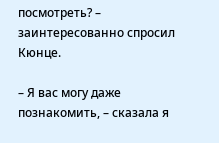посмотреть? – заинтересованно спросил Кюнце.

– Я вас могу даже познакомить, – сказала я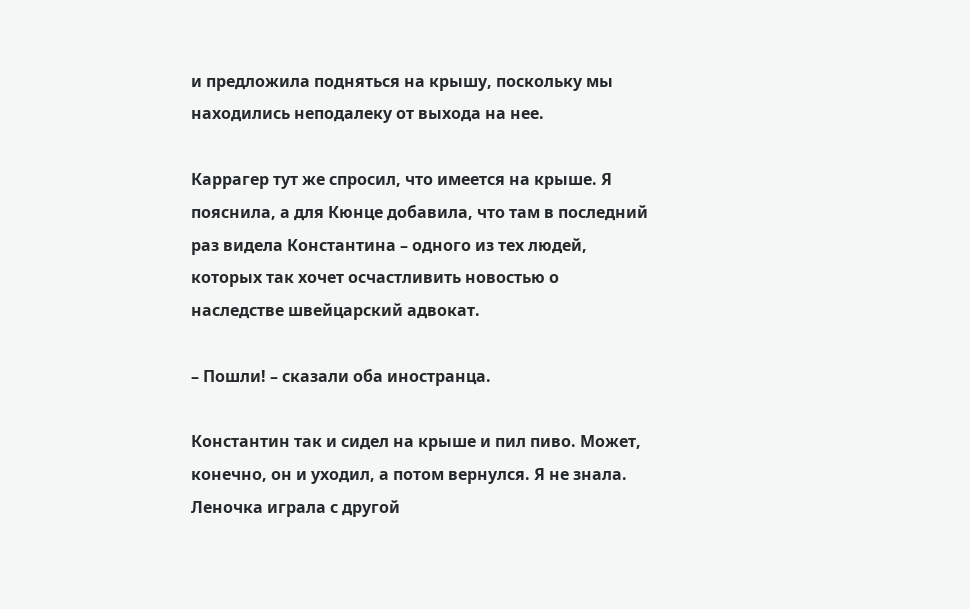и предложила подняться на крышу, поскольку мы находились неподалеку от выхода на нее.

Каррагер тут же спросил, что имеется на крыше. Я пояснила, а для Кюнце добавила, что там в последний раз видела Константина – одного из тех людей, которых так хочет осчастливить новостью о наследстве швейцарский адвокат.

– Пошли! – сказали оба иностранца.

Константин так и сидел на крыше и пил пиво. Может, конечно, он и уходил, а потом вернулся. Я не знала. Леночка играла с другой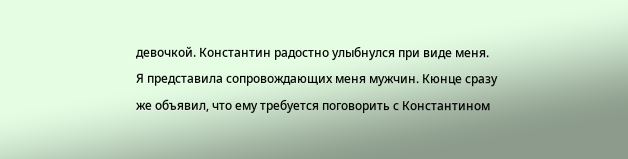девочкой. Константин радостно улыбнулся при виде меня. Я представила сопровождающих меня мужчин. Кюнце сразу же объявил, что ему требуется поговорить с Константином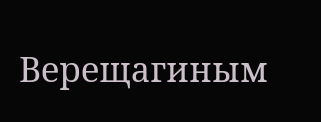Верещагиным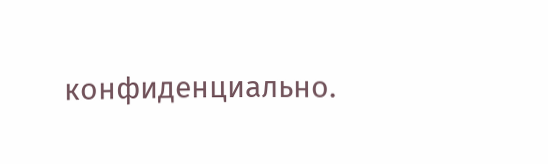конфиденциально.